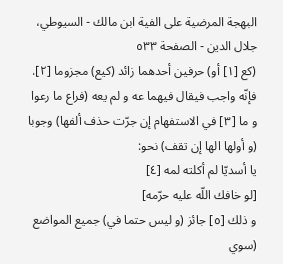البهجة المرضية على الفية ابن مالك - السيوطي، جلال الدين - الصفحة ٥٣٣
(كع [١] أو) حرفين أحدهما زائد (كيع) مجزوما [٢]. فإنّه واجب فيقال فيهما عه و لم يعه (فراع ما رعوا و ما [٣] في الاستفهام إن جرّت حذف ألفها) وجوبا (و أولها الها إن تقف) نحو:
يا أسديّا لم أكلته لمه [٤]
[لو خافك اللّه عليه حرّمه]
و ذلك [٥] جائز (و ليس حتما في) جميع المواضع (سوي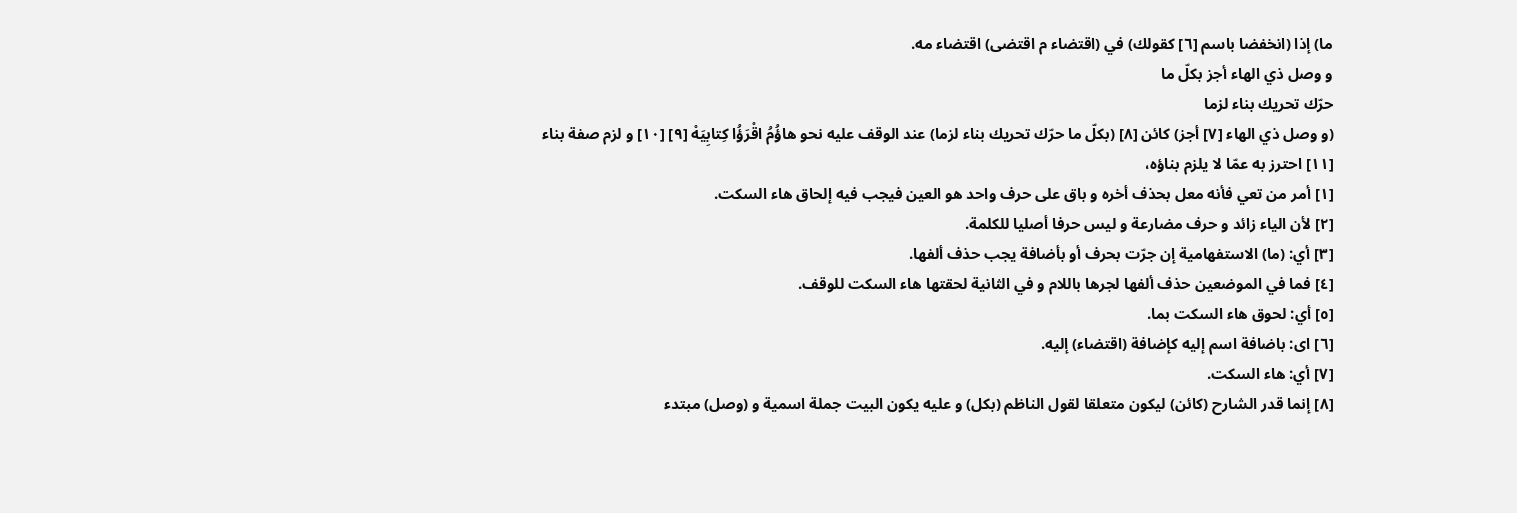ما) إذا (انخفضا باسم [٦] كقولك) في (اقتضاء م اقتضى) اقتضاء مه.
و وصل ذي الهاء أجز بكلّ ما
حرّك تحريك بناء لزما
(و وصل ذي الهاء [٧] أجز) كائن [٨] (بكلّ ما حرّك تحريك بناء لزما) عند الوقف عليه نحو هاؤُمُ اقْرَؤُا كِتابِيَهْ [٩] [١٠] و لزم صفة بناء [١١] احترز به عمّا لا يلزم بناؤه،
[١] أمر من تعي فأنه معل بحذف أخره و باق على حرف واحد هو العين فيجب فيه إلحاق هاء السكت.
[٢] لأن الياء زائد و حرف مضارعة و ليس حرفا أصليا للكلمة.
[٣] أي: (ما) الاستفهامية إن جرّت بحرف أو بأضافة يجب حذف ألفها.
[٤] فما في الموضعين حذف ألفها لجرها باللام و في الثانية لحقتها هاء السكت للوقف.
[٥] أي: لحوق هاء السكت بما.
[٦] اى: باضافة اسم إليه كإضافة (اقتضاء) إليه.
[٧] أي: هاء السكت.
[٨] إنما قدر الشارح (كائن) ليكون متعلقا لقول الناظم (بكل) و عليه يكون البيت جملة اسمية و (وصل) مبتدء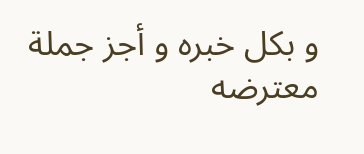و بكل خبره و أجز جملة معترضه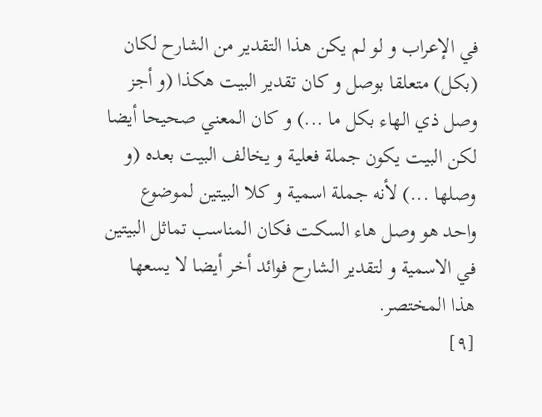في الإعراب و لو لم يكن هذا التقدير من الشارح لكان (بكل) متعلقا بوصل و كان تقدير البيت هكذا (و أجز وصل ذي الهاء بكل ما ...) و كان المعني صحيحا أيضا لكن البيت يكون جملة فعلية و يخالف البيت بعده (و وصلها ...) لأنه جملة اسمية و كلا البيتين لموضوع واحد هو وصل هاء السكت فكان المناسب تماثل البيتين في الاسمية و لتقدير الشارح فوائد أخر أيضا لا يسعها هذا المختصر.
[٩]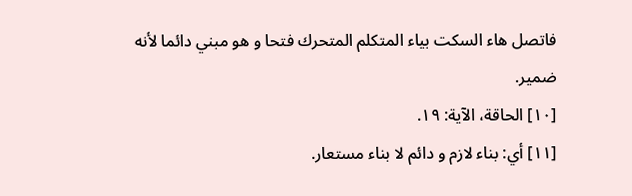فاتصل هاء السكت بياء المتكلم المتحرك فتحا و هو مبني دائما لأنه ضمير.
[١٠] الحاقة، الآية: ١٩.
[١١] أي: بناء لازم و دائم لا بناء مستعار.